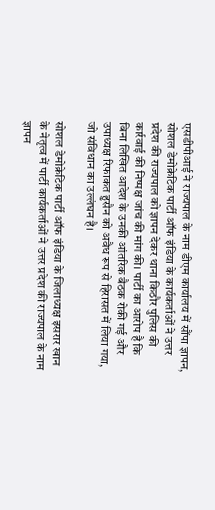एसडीपीआई ने राज्यपाल के नाम डीएम कार्यालय में सौंपा ज्ञापन,
सोशल डेमोक्रेटिक पार्टी ऑफ इंडिया के कार्यकर्ताओं ने उत्तर प्रदेश की राज्यपाल को ज्ञापन देकर थाना किठौर पुलिस की कार्रवाई की निष्पक्ष जांच की मांग की। पार्टी का आरोप है कि बिना लिखित आदेश के उनकी आंतरिक बैठक रोकी गई और उपाध्यक्ष रिफाकत हुसैन को अवैध रूप से हिरासत में लिया गया, जो संविधान का उल्लंघन है।

सोशल डेमोक्रेटिक पार्टी ऑफ इंडिया के जिलाध्यक्ष इसरार खान के नेतृत्व में पार्टी कार्यकर्ताओं ने उत्तर प्रदेश की राज्यपाल के नाम ज्ञापन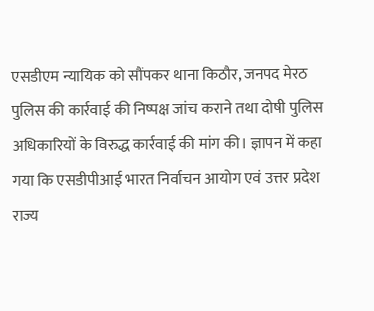एसडीएम न्यायिक को सौंपकर थाना किठौर, जनपद मेरठ पुलिस की कार्रवाई की निष्पक्ष जांच कराने तथा दोषी पुलिस अधिकारियों के विरुद्ध कार्रवाई की मांग की। ज्ञापन में कहा गया कि एसडीपीआई भारत निर्वाचन आयोग एवं उत्तर प्रदेश राज्य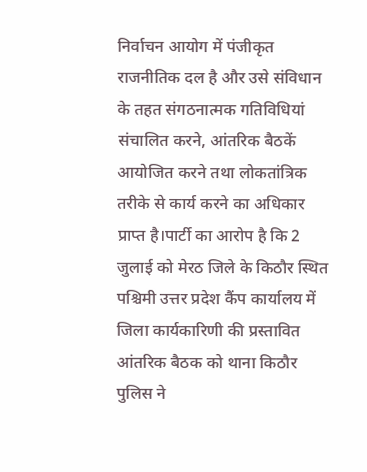निर्वाचन आयोग में पंजीकृत राजनीतिक दल है और उसे संविधान के तहत संगठनात्मक गतिविधियां संचालित करने, आंतरिक बैठकें आयोजित करने तथा लोकतांत्रिक तरीके से कार्य करने का अधिकार प्राप्त है।पार्टी का आरोप है कि 2 जुलाई को मेरठ जिले के किठौर स्थित पश्चिमी उत्तर प्रदेश कैंप कार्यालय में जिला कार्यकारिणी की प्रस्तावित आंतरिक बैठक को थाना किठौर पुलिस ने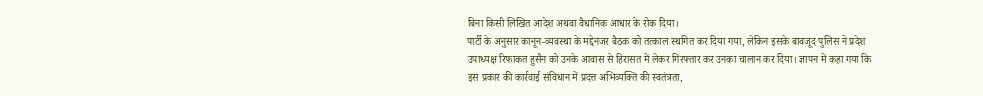बिना किसी लिखित आदेश अथवा वैधानिक आधार के रोक दिया।
पार्टी के अनुसार कानून-व्यवस्था के मद्देनजर बैठक को तत्काल स्थगित कर दिया गया, लेकिन इसके बावजूद पुलिस ने प्रदेश उपाध्यक्ष रिफाकत हुसैन को उनके आवास से हिरासत में लेकर गिरफ्तार कर उनका चालान कर दिया। ज्ञापन में कहा गया कि इस प्रकार की कार्रवाई संविधान में प्रदत्त अभिव्यक्ति की स्वतंत्रता,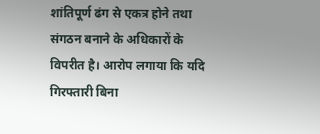शांतिपूर्ण ढंग से एकत्र होने तथा संगठन बनाने के अधिकारों के विपरीत है। आरोप लगाया कि यदि गिरफ्तारी बिना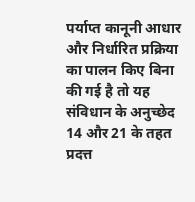पर्याप्त कानूनी आधार और निर्धारित प्रक्रिया का पालन किए बिना की गई है तो यह संविधान के अनुच्छेद 14 और 21 के तहत प्रदत्त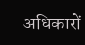अधिकारों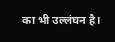का भी उल्लंघन है।